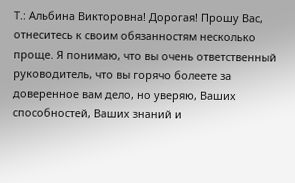Т.: Альбина Викторовна! Дорогая! Прошу Вас, отнеситесь к своим обязанностям несколько проще. Я понимаю, что вы очень ответственный руководитель, что вы горячо болеете за доверенное вам дело, но уверяю, Ваших способностей, Ваших знаний и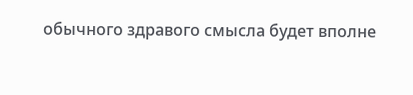обычного здравого смысла будет вполне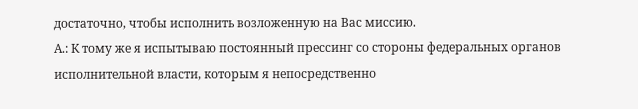достаточно, чтобы исполнить возложенную на Вас миссию.
А.: К тому же я испытываю постоянный прессинг со стороны федеральных органов исполнительной власти, которым я непосредственно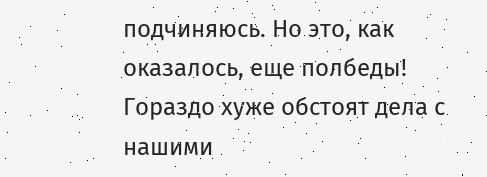подчиняюсь. Но это, как оказалось, еще полбеды! Гораздо хуже обстоят дела с нашими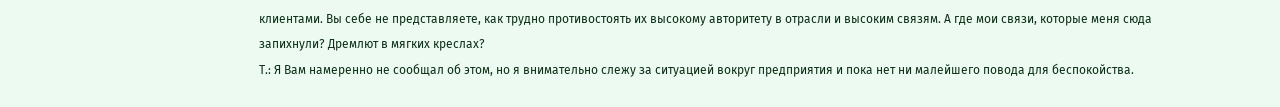клиентами. Вы себе не представляете, как трудно противостоять их высокому авторитету в отрасли и высоким связям. А где мои связи, которые меня сюда запихнули? Дремлют в мягких креслах?
Т.: Я Вам намеренно не сообщал об этом, но я внимательно слежу за ситуацией вокруг предприятия и пока нет ни малейшего повода для беспокойства.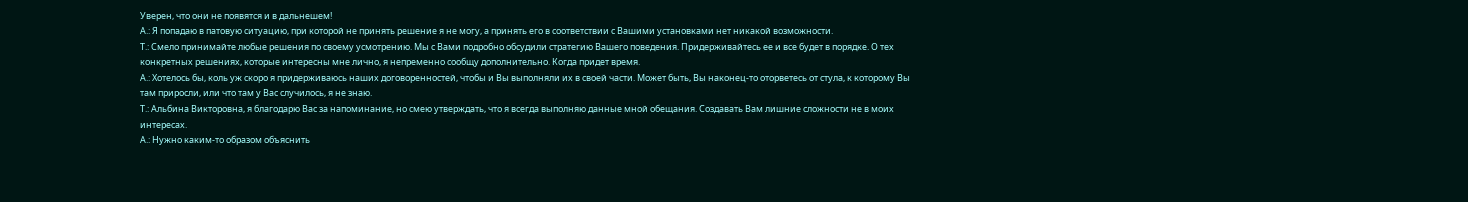Уверен, что они не появятся и в дальнешем!
А.: Я попадаю в патовую ситуацию, при которой не принять решение я не могу, а принять его в соответствии с Вашими установками нет никакой возможности.
Т.: Смело принимайте любые решения по своему усмотрению. Мы с Вами подробно обсудили стратегию Вашего поведения. Придерживайтесь ее и все будет в порядке. О тех конкретных решениях, которые интересны мне лично, я непременно сообщу дополнительно. Когда придет время.
А.: Хотелось бы, коль уж скоро я придерживаюсь наших договоренностей, чтобы и Вы выполняли их в своей части. Может быть, Вы наконец-то оторветесь от стула, к которому Вы там приросли, или что там у Вас случилось, я не знаю.
Т.: Альбина Викторовна, я благодарю Вас за напоминание, но смею утверждать, что я всегда выполняю данные мной обещания. Создавать Вам лишние сложности не в моих интересах.
А.: Нужно каким-то образом объяснить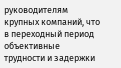руководителям крупных компаний, что в переходный период объективные трудности и задержки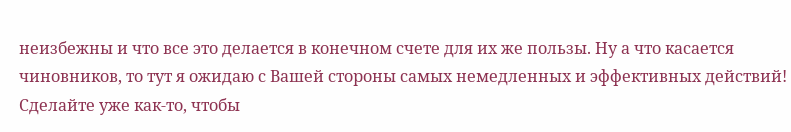неизбежны и что все это делается в конечном счете для их же пользы. Ну а что касается чиновников, то тут я ожидаю с Вашей стороны самых немедленных и эффективных действий! Сделайте уже как-то, чтобы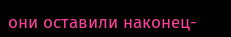они оставили наконец-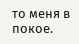то меня в покое.